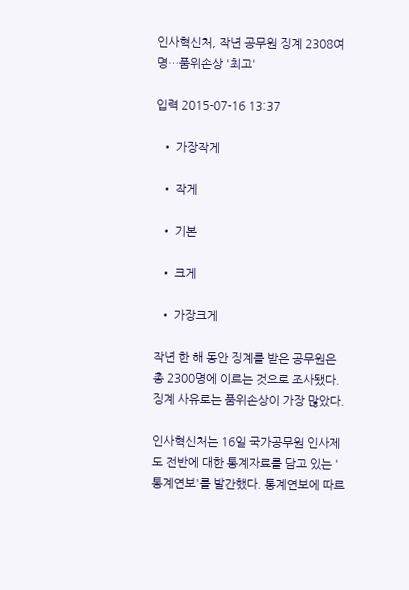인사혁신처, 작년 공무원 징계 2308여명…품위손상 '최고'

입력 2015-07-16 13:37

  • 가장작게

  • 작게

  • 기본

  • 크게

  • 가장크게

작년 한 해 동안 징계를 받은 공무원은 총 2300명에 이르는 것으로 조사됐다. 징계 사유로는 품위손상이 가장 많았다.

인사혁신처는 16일 국가공무원 인사제도 전반에 대한 통계자료를 담고 있는 '통계연보'를 발간했다. 통계연보에 따르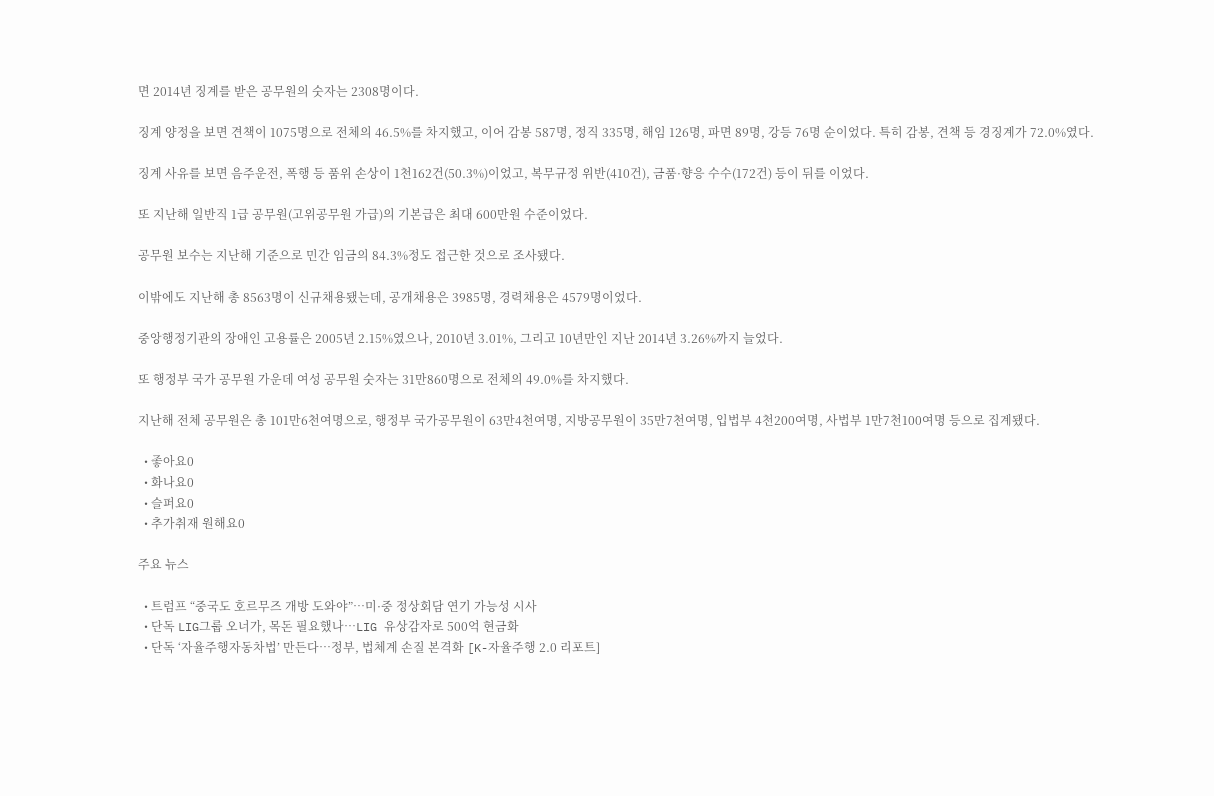면 2014년 징계를 받은 공무원의 숫자는 2308명이다.

징계 양정을 보면 견책이 1075명으로 전체의 46.5%를 차지했고, 이어 감봉 587명, 정직 335명, 해임 126명, 파면 89명, 강등 76명 순이었다. 특히 감봉, 견책 등 경징계가 72.0%였다.

징계 사유를 보면 음주운전, 폭행 등 품위 손상이 1천162건(50.3%)이었고, 복무규정 위반(410건), 금품·향응 수수(172건) 등이 뒤를 이었다.

또 지난해 일반직 1급 공무원(고위공무원 가급)의 기본급은 최대 600만원 수준이었다.

공무원 보수는 지난해 기준으로 민간 임금의 84.3%정도 접근한 것으로 조사됐다.

이밖에도 지난해 총 8563명이 신규채용됐는데, 공개채용은 3985명, 경력채용은 4579명이었다.

중앙행정기관의 장애인 고용률은 2005년 2.15%였으나, 2010년 3.01%, 그리고 10년만인 지난 2014년 3.26%까지 늘었다.

또 행정부 국가 공무원 가운데 여성 공무원 숫자는 31만860명으로 전체의 49.0%를 차지했다.

지난해 전체 공무원은 총 101만6천여명으로, 행정부 국가공무원이 63만4천여명, 지방공무원이 35만7천여명, 입법부 4천200여명, 사법부 1만7천100여명 등으로 집계됐다.

  • 좋아요0
  • 화나요0
  • 슬퍼요0
  • 추가취재 원해요0

주요 뉴스

  • 트럼프 “중국도 호르무즈 개방 도와야”…미·중 정상회담 연기 가능성 시사
  • 단독 LIG그룹 오너가, 목돈 필요했나…LIG 유상감자로 500억 현금화
  • 단독 ‘자율주행자동차법’ 만든다…정부, 법체계 손질 본격화 [K-자율주행 2.0 리포트]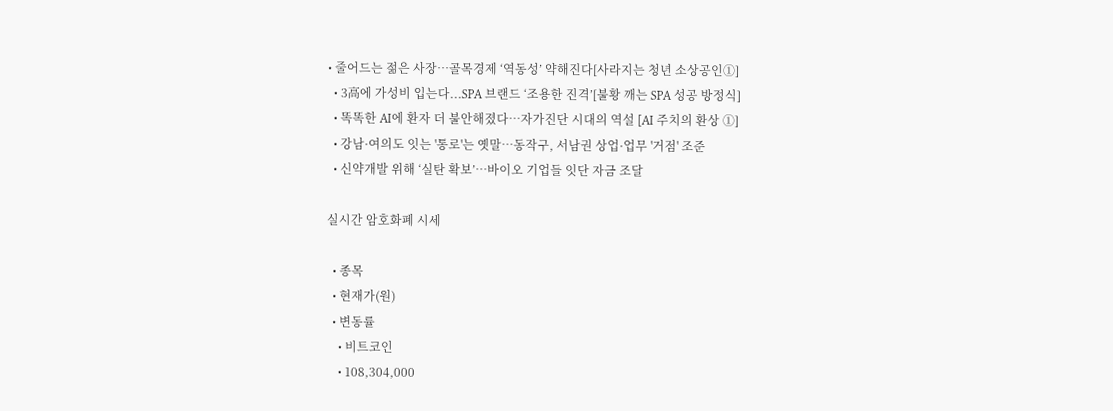• 줄어드는 젊은 사장…골목경제 ‘역동성’ 약해진다[사라지는 청년 소상공인①]
  • 3高에 가성비 입는다...SPA 브랜드 ‘조용한 진격’[불황 깨는 SPA 성공 방정식]
  • 똑똑한 AI에 환자 더 불안해졌다…자가진단 시대의 역설 [AI 주치의 환상 ①]
  • 강남·여의도 잇는 '통로'는 옛말⋯동작구, 서남권 상업·업무 '거점' 조준
  • 신약개발 위해 ‘실탄 확보’…바이오 기업들 잇단 자금 조달

실시간 암호화폐 시세

  • 종목
  • 현재가(원)
  • 변동률
    • 비트코인
    • 108,304,000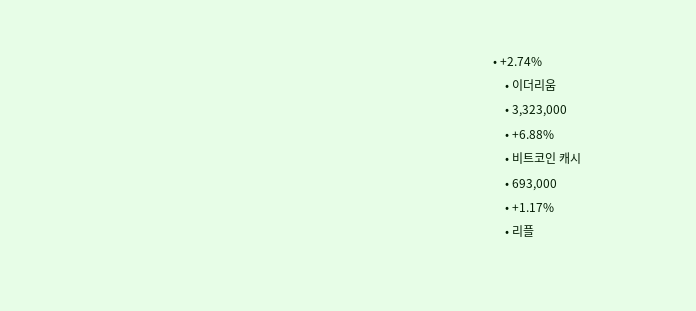• +2.74%
    • 이더리움
    • 3,323,000
    • +6.88%
    • 비트코인 캐시
    • 693,000
    • +1.17%
    • 리플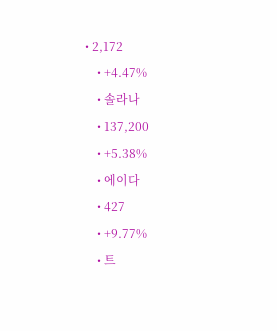• 2,172
    • +4.47%
    • 솔라나
    • 137,200
    • +5.38%
    • 에이다
    • 427
    • +9.77%
    • 트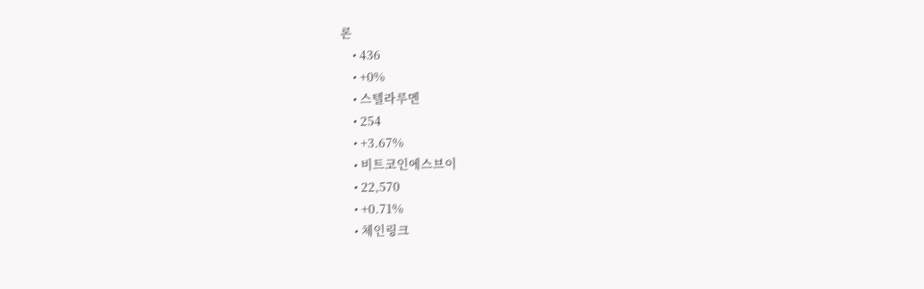론
    • 436
    • +0%
    • 스텔라루멘
    • 254
    • +3.67%
    • 비트코인에스브이
    • 22,570
    • +0.71%
    • 체인링크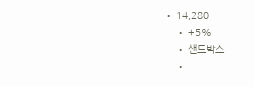• 14,280
    • +5%
    • 샌드박스
    •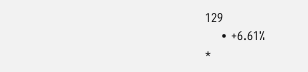129
    • +6.61%
*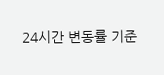24시간 변동률 기준